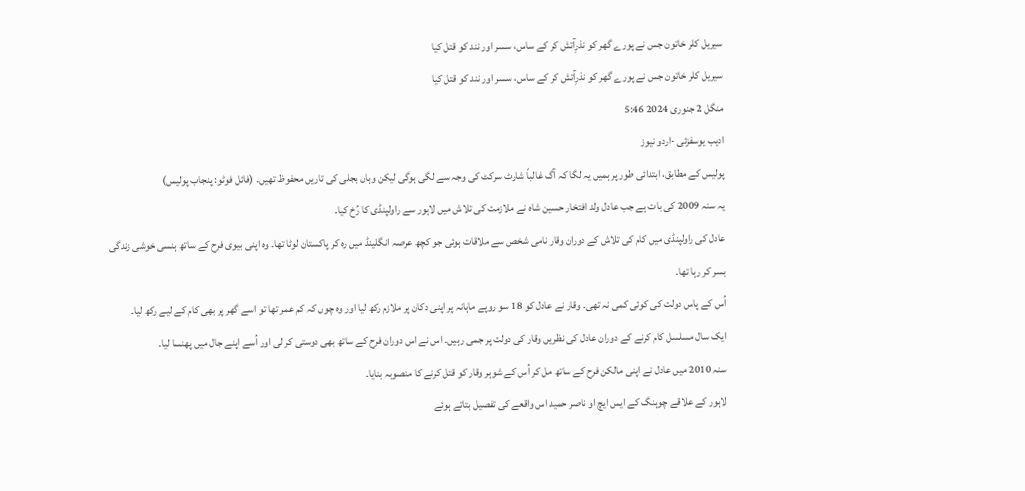سیریل کلر خاتون جس نے پورے گھر کو نذرِآتش کر کے ساس، سسر اور نند کو قتل کیا
سیریل کلر خاتون جس نے پورے گھر کو نذرِآتش کر کے ساس، سسر اور نند کو قتل کیا
منگل 2 جنوری 2024 5:46
ادیب یوسفزئی -اردو نیوز
پولیس کے مطابق، ابتدائی طور پر ہمیں یہ لگا کہ آگ غالباً شارٹ سرکٹ کی وجہ سے لگی ہوگی لیکن وہاں بجلی کی تاریں محفوظ تھیں۔ (فائل فوٹو: پنجاب پولیس)
یہ سنہ 2009 کی بات ہے جب عادل ولد افتخار حسین شاہ نے ملازمت کی تلاش میں لاہور سے راولپنڈی کا رُخ کیا۔
عادل کی راولپنڈی میں کام کی تلاش کے دوران وقار نامی شخص سے ملاقات ہوئی جو کچھ عرصہ انگلینڈ میں رہ کر پاکستان لوٹا تھا۔ وہ اپنی بیوی فرح کے ساتھ ہنسی خوشی زندگی بسر کر رہا تھا۔
اُس کے پاس دولت کی کوئی کمی نہ تھی۔ وقار نے عادل کو 18 سو روپے ماہانہ پر اپنی دکان پر ملازم رکھ لیا اور وہ چوں کہ کم عمر تھا تو اسے گھر پر بھی کام کے لیے رکھ لیا۔
ایک سال مسلسل کام کرنے کے دوران عادل کی نظریں وقار کی دولت پر جمی رہیں۔ اس نے اس دوران فرح کے ساتھ بھی دوستی کر لی اور اُسے اپنے جال میں پھنسا لیا۔
سنہ 2010 میں عادل نے اپنی مالکن فرح کے ساتھ مل کر اُس کے شوہر وقار کو قتل کرنے کا منصوبہ بنایا۔
لاہور کے علاقے چوہنگ کے ایس ایچ او ناصر حمید اس واقعے کی تفصیل بتاتے ہوئے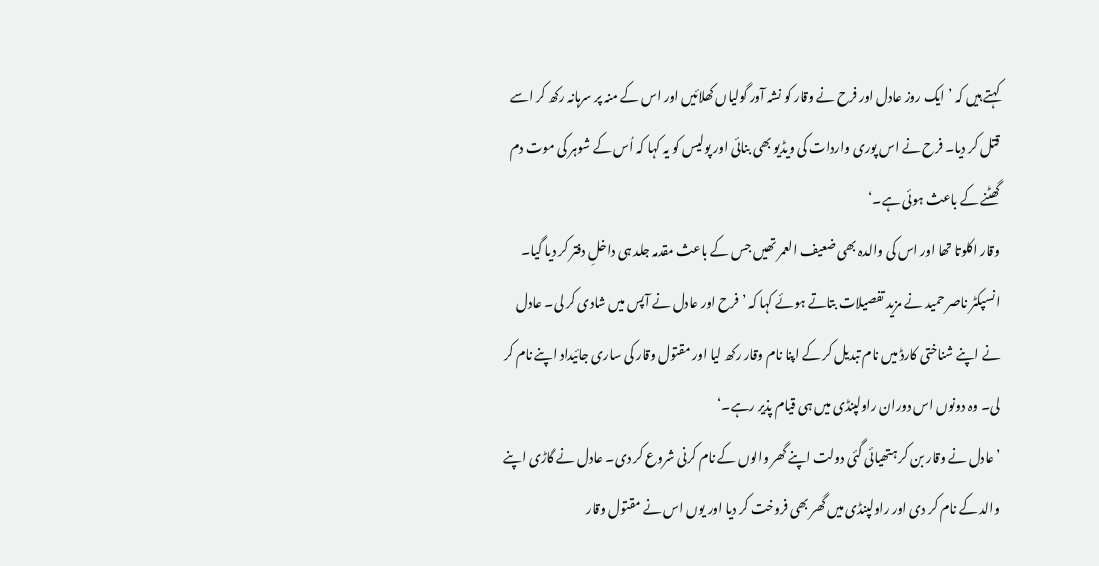کہتے ہیں کہ ’ایک روز عادل اور فرح نے وقار کو نشہ آور گولیاں کھلائیں اور اس کے منہ پر سرہانہ رکھ کر اسے قتل کر دیا۔ فرح نے اس پوری واردات کی ویڈیو بھی بنائی اور پولیس کو یہ کہا کہ اُس کے شوہر کی موت دم گھٹنے کے باعث ہوئی ہے۔‘
وقار اکلوتا تھا اور اس کی والدہ بھی ضعیف العمر تھیں جس کے باعث مقدمہ جلد ہی داخلِ دفتر کر دیا گیا۔
انسپکٹر ناصر حمید نے مزید تفصیلات بتاتے ہوئے کہا کہ ’فرح اور عادل نے آپس میں شادی کر لی۔ عادل نے اپنے شناختی کارڈ میں نام تبدیل کر کے اپنا نام وقار رکھ لیا اور مقتول وقار کی ساری جائیداد اپنے نام کر لی۔ وہ دونوں اس دوران راولپنڈی میں ہی قیام پذیر رہے۔‘
’عادل نے وقار بن کر ہتھیائی گئی دولت اپنے گھر والوں کے نام کرنی شروع کر دی۔ عادل نے گاڑی اپنے والد کے نام کر دی اور راولپنڈی میں گھر بھی فروخت کر دیا اور یوں اس نے مقتول وقار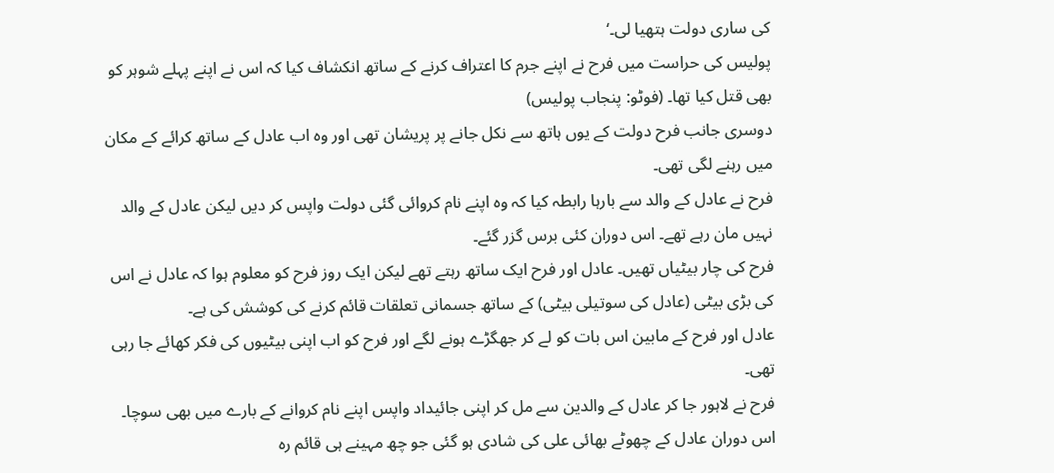کی ساری دولت ہتھیا لی۔‘
پولیس کی حراست میں فرح نے اپنے جرم کا اعتراف کرنے کے ساتھ انکشاف کیا کہ اس نے اپنے پہلے شوہر کو بھی قتل کیا تھا۔ (فوٹو: پنجاب پولیس)
دوسری جانب فرح دولت کے یوں ہاتھ سے نکل جانے پر پریشان تھی اور وہ اب عادل کے ساتھ کرائے کے مکان میں رہنے لگی تھی۔
فرح نے عادل کے والد سے بارہا رابطہ کیا کہ وہ اپنے نام کروائی گئی دولت واپس کر دیں لیکن عادل کے والد نہیں مان رہے تھے۔ اس دوران کئی برس گزر گئے۔
فرح کی چار بیٹیاں تھیں۔ عادل اور فرح ایک ساتھ رہتے تھے لیکن ایک روز فرح کو معلوم ہوا کہ عادل نے اس کی بڑی بیٹی (عادل کی سوتیلی بیٹی) کے ساتھ جسمانی تعلقات قائم کرنے کی کوشش کی ہے۔
عادل اور فرح کے مابین اس بات کو لے کر جھگڑے ہونے لگے اور فرح کو اب اپنی بیٹیوں کی فکر کھائے جا رہی تھی۔
فرح نے لاہور جا کر عادل کے والدین سے مل کر اپنی جائیداد واپس اپنے نام کروانے کے بارے میں بھی سوچا۔
اس دوران عادل کے چھوٹے بھائی علی کی شادی ہو گئی جو چھ مہینے ہی قائم رہ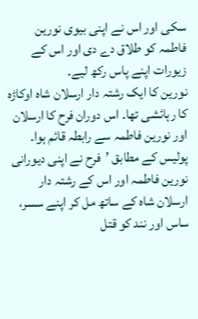سکی اور اس نے اپنی بیوی نورین فاطمہ کو طلاق دے دی اور اس کے زیورات اپنے پاس رکھ لیے۔
نورین کا ایک رشتہ دار ارسلان شاہ اوکاڑہ کا رہائشی تھا۔ اس دوران فرح کا ارسلان اور نورین فاطمہ سے رابطہ قائم ہوا۔
پولیس کے مطابق ’فرح نے اپنی دیورانی نورین فاطمہ اور اس کے رشتہ دار ارسلان شاہ کے ساتھ مل کر اپنے سسر، ساس اور نند کو قتل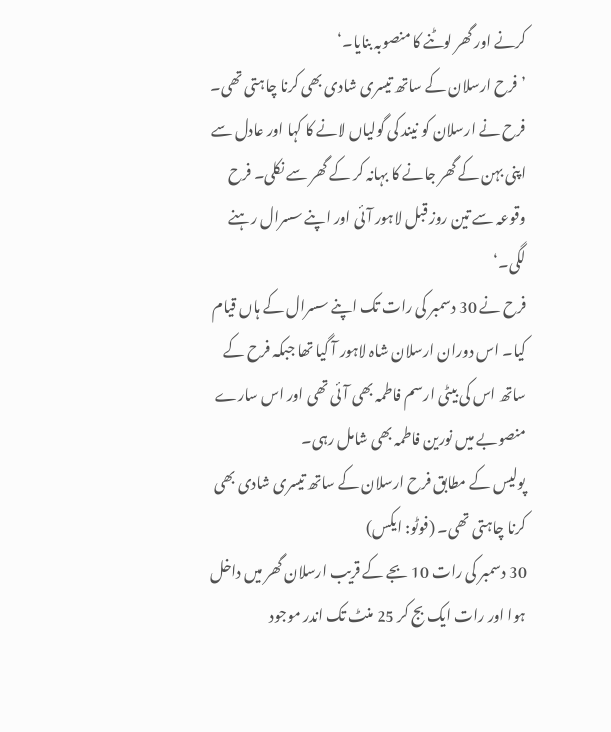کرنے اور گھر لوٹنے کا منصوبہ بنایا۔‘
’فرح ارسلان کے ساتھ تیسری شادی بھی کرنا چاہتی تھی۔ فرح نے ارسلان کو نیند کی گولیاں لانے کا کہا اور عادل سے اپنی بہن کے گھر جانے کا بہانہ کر کے گھر سے نکلی۔ فرح وقوعہ سے تین روز قبل لاہور آئی اور اپنے سسرال رہنے لگی۔‘
فرح نے 30 دسمبر کی رات تک اپنے سسرال کے ہاں قیام کیا۔ اس دوران ارسلان شاہ لاہور آ گیا تھا جبکہ فرح کے ساتھ اس کی بیٹی ارسم فاطمہ بھی آئی تھی اور اس سارے منصوبے میں نورین فاطمہ بھی شامل رہی۔
پولیس کے مطابق فرح ارسلان کے ساتھ تیسری شادی بھی کرنا چاہتی تھی۔ (فوٹو: ایکس)
30 دسمبر کی رات 10 بجے کے قریب ارسلان گھر میں داخل ہوا اور رات ایک بج کر 25 منٹ تک اندر موجود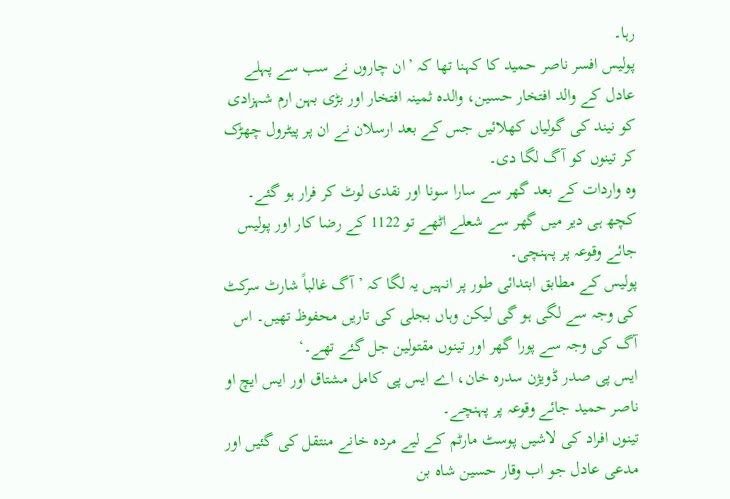رہا۔
پولیس افسر ناصر حمید کا کہنا تھا کہ ’ان چاروں نے سب سے پہلے عادل کے والد افتخار حسین، والدہ ثمینہ افتخار اور بڑی بہن ارم شہزادی کو نیند کی گولیاں کھلائیں جس کے بعد ارسلان نے ان پر پیٹرول چھڑک کر تینوں کو آگ لگا دی۔
وہ واردات کے بعد گھر سے سارا سونا اور نقدی لوٹ کر فرار ہو گئے۔ کچھ ہی دیر میں گھر سے شعلے اٹھے تو 1122 کے رضا کار اور پولیس جائے وقوعہ پر پہنچی۔
پولیس کے مطابق ابتدائی طور پر انہیں یہ لگا کہ ’آگ غالباً شارٹ سرکٹ کی وجہ سے لگی ہو گی لیکن وہاں بجلی کی تاریں محفوظ تھیں۔ اس آگ کی وجہ سے پورا گھر اور تینوں مقتولین جل گئے تھے۔‘
ایس پی صدر ڈویژن سدرہ خان، اے ایس پی کامل مشتاق اور ایس ایچ او ناصر حمید جائے وقوعہ پر پہنچے۔
تینوں افراد کی لاشیں پوسٹ مارٹم کے لیے مردہ خانے منتقل کی گئیں اور مدعی عادل جو اب وقار حسین شاہ بن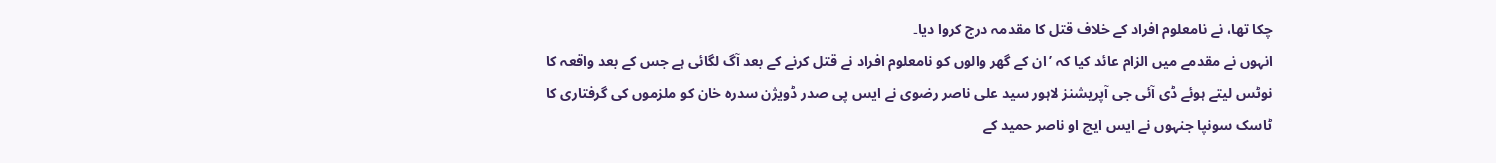چکا تھا، نے نامعلوم افراد کے خلاف قتل کا مقدمہ درج کروا دیا۔
انہوں نے مقدمے میں الزام عائد کیا کہ ’ان کے گھر والوں کو نامعلوم افراد نے قتل کرنے کے بعد آگ لگائی ہے جس کے بعد واقعہ کا نوٹس لیتے ہوئے ڈی آئی جی آپریشنز لاہور سید علی ناصر رضوی نے ایس پی صدر ڈویژن سدرہ خان کو ملزموں کی گرفتاری کا ٹاسک سونپا جنہوں نے ایس ایچ او ناصر حمید کے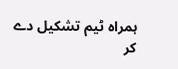ہمراہ ٹیم تشکیل دے کر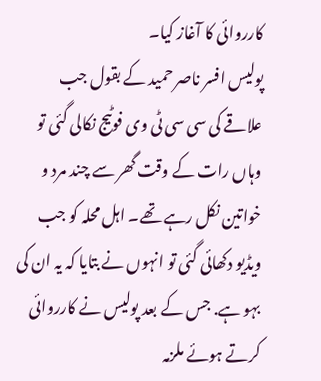کارروائی کا آغاز کیا۔
پولیس افسر ناصر حمید کے بقول جب علاقے کی سی سی ٹی وی فوٹیج نکالی گئی تو وہاں رات کے وقت گھر سے چند مرد و خواتین نکل رہے تھے۔ اہل محلہ کو جب ویڈیو دکھائی گئی تو انہوں نے بتایا کہ یہ ان کی بہو ہے. جس کے بعد پولیس نے کارروائی کرتے ہوئے ملزمہ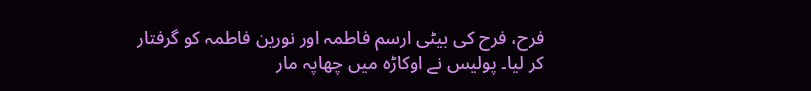فرح، فرح کی بیٹی ارسم فاطمہ اور نورین فاطمہ کو گرفتار کر لیا۔ پولیس نے اوکاڑہ میں چھاپہ مار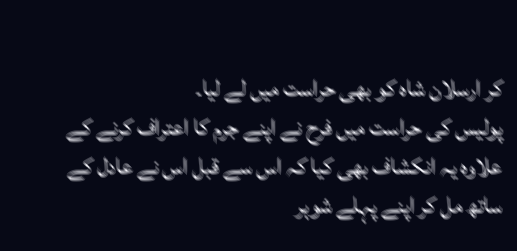کر ارسلان شاہ کو بھی حراست میں لے لیا۔
پولیس کی حراست میں فرح نے اپنے جرم کا اعتراف کرنے کے علاوہ یہ انکشاف بھی کیا کہ اس سے قبل اس نے عادل کے ساتھ مل کر اپنے پہلے شوہر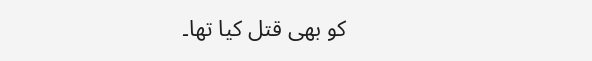کو بھی قتل کیا تھا۔